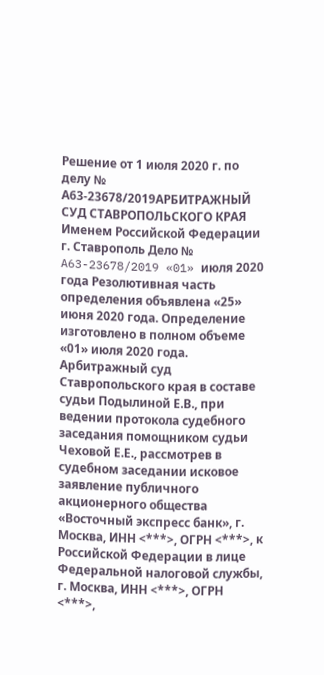Решение от 1 июля 2020 г. по делу № А63-23678/2019АРБИТРАЖНЫЙ СУД СТАВРОПОЛЬСКОГО КРАЯ Именем Российской Федерации г. Ставрополь Дело № A63-23678/2019 «01» июля 2020 года Резолютивная часть определения объявлена «25» июня 2020 года. Определение изготовлено в полном объеме «01» июля 2020 года. Арбитражный суд Ставропольского края в составе судьи Подылиной Е.В., при ведении протокола судебного заседания помощником судьи Чеховой Е.Е., рассмотрев в судебном заседании исковое заявление публичного акционерного общества «Восточный экспресс банк», г. Москва, ИНН <***>, ОГРН <***>, к Российской Федерации в лице Федеральной налоговой службы, г. Москва, ИНН <***>, ОГРН <***>,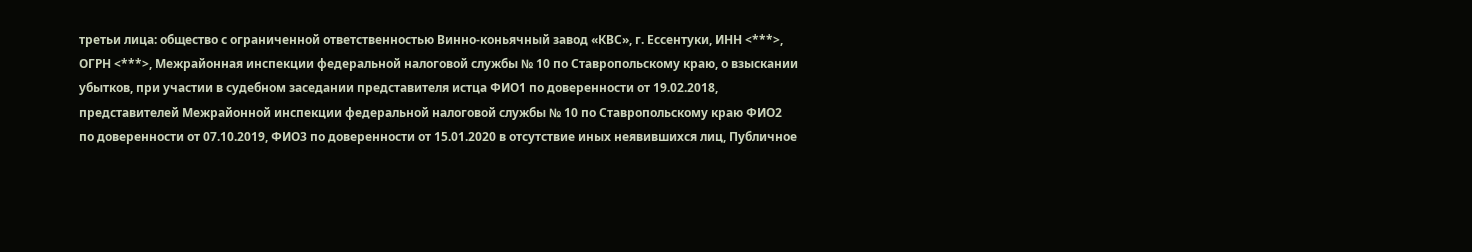третьи лица: общество с ограниченной ответственностью Винно-коньячный завод «КВС», г. Ессентуки, ИНН <***>, ОГРН <***>, Межрайонная инспекции федеральной налоговой службы № 10 по Ставропольскому краю, о взыскании убытков, при участии в судебном заседании представителя истца ФИО1 по доверенности от 19.02.2018, представителей Межрайонной инспекции федеральной налоговой службы № 10 по Ставропольскому краю ФИО2 по доверенности от 07.10.2019, ФИО3 по доверенности от 15.01.2020 в отсутствие иных неявившихся лиц, Публичное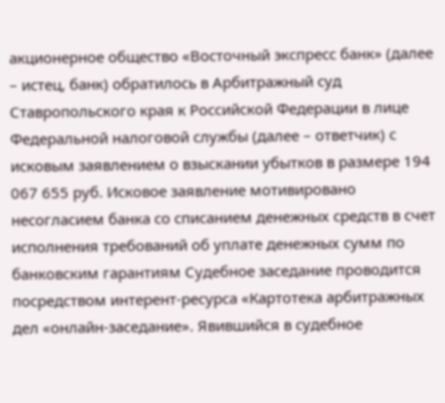акционерное общество «Восточный экспресс банк» (далее – истец, банк) обратилось в Арбитражный суд Ставропольского края к Российской Федерации в лице Федеральной налоговой службы (далее – ответчик) с исковым заявлением о взыскании убытков в размере 194 067 655 руб. Исковое заявление мотивировано несогласием банка со списанием денежных средств в счет исполнения требований об уплате денежных сумм по банковским гарантиям Судебное заседание проводится посредством интерент-ресурса «Картотека арбитражных дел «онлайн-заседание». Явившийся в судебное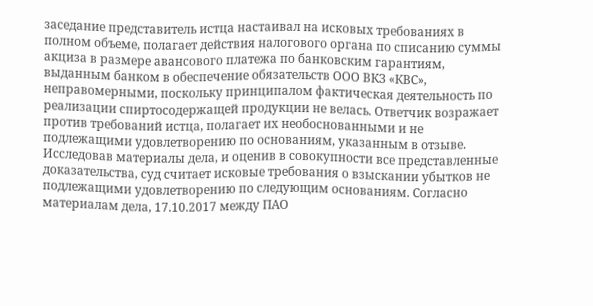заседание представитель истца настаивал на исковых требованиях в полном объеме, полагает действия налогового органа по списанию суммы акциза в размере авансового платежа по банковским гарантиям, выданным банком в обеспечение обязательств ООО ВКЗ «КВС», неправомерными, поскольку принципалом фактическая деятельность по реализации спиртосодержащей продукции не велась. Ответчик возражает против требований истца, полагает их необоснованными и не подлежащими удовлетворению по основаниям, указанным в отзыве. Исследовав материалы дела, и оценив в совокупности все представленные доказательства, суд считает исковые требования о взыскании убытков не подлежащими удовлетворению по следующим основаниям. Согласно материалам дела, 17.10.2017 между ПАО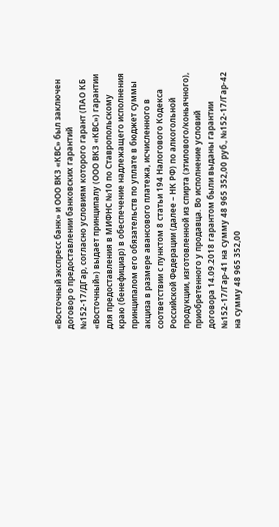«Восточный экспресс банк» и ООО ВКЗ «КВС» был заключен договор о предоставлении банковских гарантий №152-17/ДГар, согласно условиям которого гарант (ПАО КБ «Восточный») выдает принципалу (ООО ВКЗ «КВС») гарантии для предоставления в МИФНС №10 по Ставропольскому краю (бенефициар) в обеспечение надлежащего исполнения принципалом его обязательств по уплате в бюджет суммы акциза в размере авансового платежа, исчисленного в соответствии с пунктом 8 статьи 194 Налогового Кодекса Российской Федерации (далее – НК РФ) по алкогольной продукции, изготовленной из спирта (этилового/коньячного), приобретенного у продавца. Во исполнение условий договора 14.09.2018 гарантом были выданы гарантии №152-17/Гар-41 на сумму 48 965 352,00 руб., №152-17/Гар-42 на сумму 48 965 352,00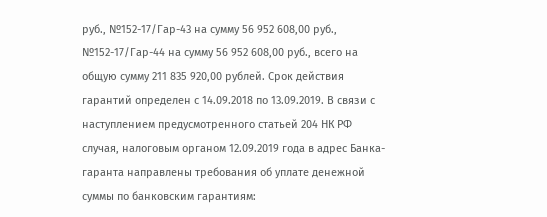руб., №152-17/Гар-43 на сумму 56 952 608,00 руб., №152-17/Гар-44 на сумму 56 952 608,00 руб., всего на общую сумму 211 835 920,00 рублей. Срок действия гарантий определен с 14.09.2018 по 13.09.2019. В связи с наступлением предусмотренного статьей 204 НК РФ случая, налоговым органом 12.09.2019 года в адрес Банка-гаранта направлены требования об уплате денежной суммы по банковским гарантиям: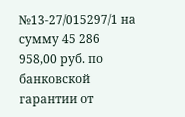№13-27/015297/1 на сумму 45 286 958,00 руб. по банковской гарантии от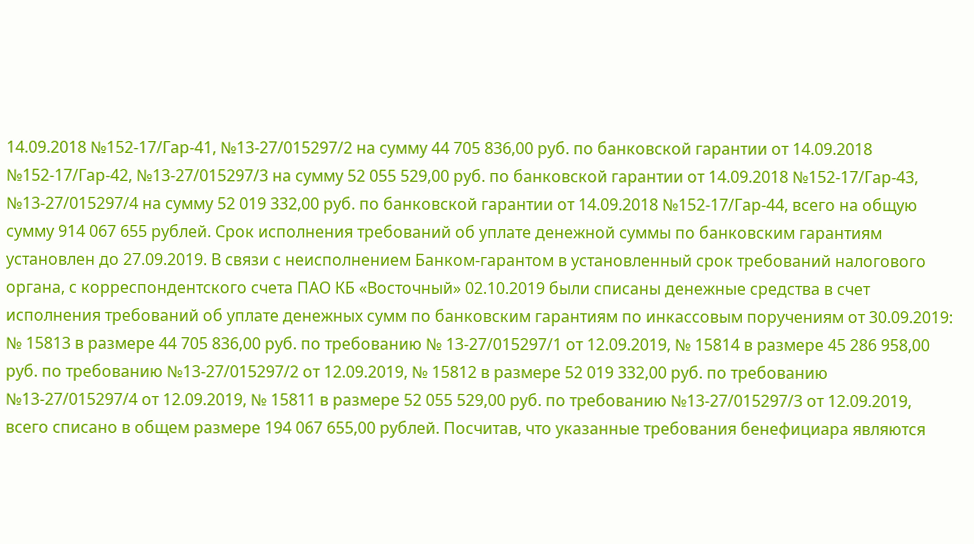14.09.2018 №152-17/Гар-41, №13-27/015297/2 на сумму 44 705 836,00 руб. по банковской гарантии от 14.09.2018 №152-17/Гар-42, №13-27/015297/3 на сумму 52 055 529,00 руб. по банковской гарантии от 14.09.2018 №152-17/Гар-43, №13-27/015297/4 на сумму 52 019 332,00 руб. по банковской гарантии от 14.09.2018 №152-17/Гар-44, всего на общую сумму 914 067 655 рублей. Срок исполнения требований об уплате денежной суммы по банковским гарантиям установлен до 27.09.2019. В связи с неисполнением Банком-гарантом в установленный срок требований налогового органа, с корреспондентского счета ПАО КБ «Восточный» 02.10.2019 были списаны денежные средства в счет исполнения требований об уплате денежных сумм по банковским гарантиям по инкассовым поручениям от 30.09.2019: № 15813 в размере 44 705 836,00 руб. по требованию № 13-27/015297/1 от 12.09.2019, № 15814 в размере 45 286 958,00 руб. по требованию №13-27/015297/2 от 12.09.2019, № 15812 в размере 52 019 332,00 руб. по требованию №13-27/015297/4 от 12.09.2019, № 15811 в размере 52 055 529,00 руб. по требованию №13-27/015297/3 от 12.09.2019, всего списано в общем размере 194 067 655,00 рублей. Посчитав, что указанные требования бенефициара являются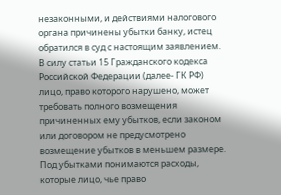незаконными, и действиями налогового органа причинены убытки банку, истец обратился в суд с настоящим заявлением. В силу статьи 15 Гражданского кодекса Российской Федерации (далее- ГК РФ) лицо, право которого нарушено, может требовать полного возмещения причиненных ему убытков, если законом или договором не предусмотрено возмещение убытков в меньшем размере. Под убытками понимаются расходы, которые лицо, чье право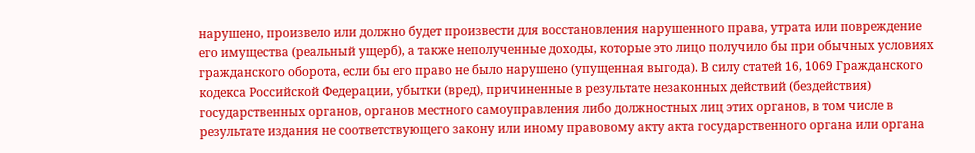нарушено, произвело или должно будет произвести для восстановления нарушенного права, утрата или повреждение его имущества (реальный ущерб), а также неполученные доходы, которые это лицо получило бы при обычных условиях гражданского оборота, если бы его право не было нарушено (упущенная выгода). В силу статей 16, 1069 Гражданского кодекса Российской Федерации, убытки (вред), причиненные в результате незаконных действий (бездействия) государственных органов, органов местного самоуправления либо должностных лиц этих органов, в том числе в результате издания не соответствующего закону или иному правовому акту акта государственного органа или органа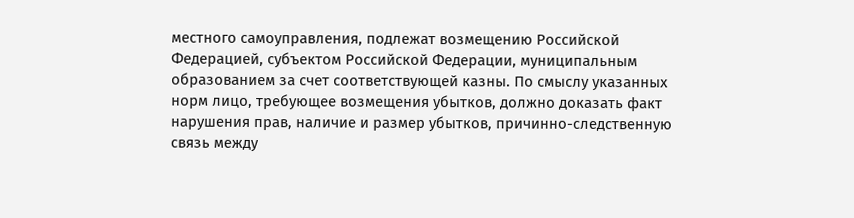местного самоуправления, подлежат возмещению Российской Федерацией, субъектом Российской Федерации, муниципальным образованием за счет соответствующей казны. По смыслу указанных норм лицо, требующее возмещения убытков, должно доказать факт нарушения прав, наличие и размер убытков, причинно-следственную связь между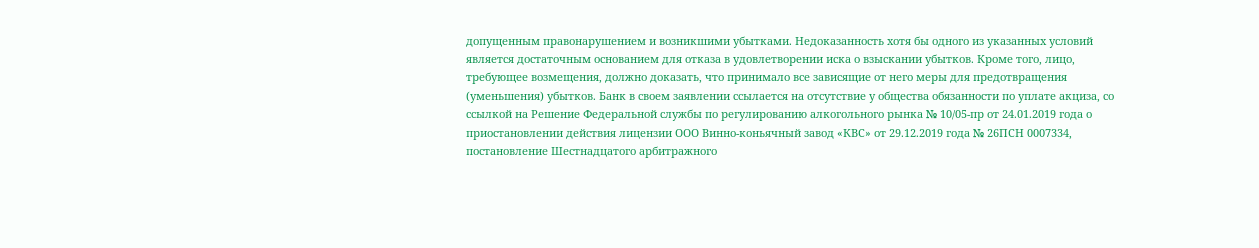допущенным правонарушением и возникшими убытками. Недоказанность хотя бы одного из указанных условий является достаточным основанием для отказа в удовлетворении иска о взыскании убытков. Кроме того, лицо, требующее возмещения, должно доказать, что принимало все зависящие от него меры для предотвращения (уменьшения) убытков. Банк в своем заявлении ссылается на отсутствие у общества обязанности по уплате акциза, со ссылкой на Решение Федеральной службы по регулированию алкогольного рынка № 10/05-пр от 24.01.2019 года о приостановлении действия лицензии ООО Винно-коньячный завод «КВС» от 29.12.2019 года № 26ПСН 0007334, постановление Шестнадцатого арбитражного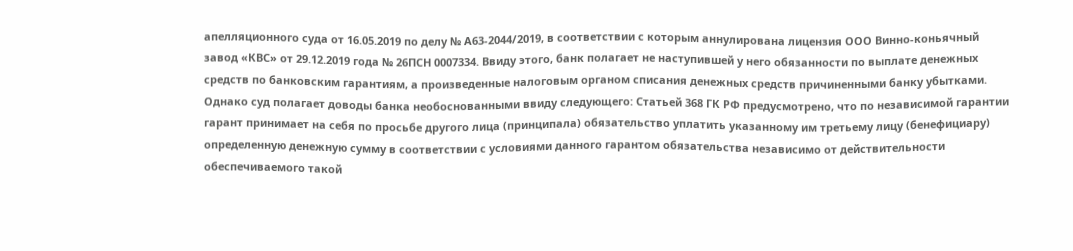апелляционного суда от 16.05.2019 по делу № А63-2044/2019, в соответствии с которым аннулирована лицензия ООО Винно-коньячный завод «КВС» от 29.12.2019 года № 26ПСН 0007334. Ввиду этого, банк полагает не наступившей у него обязанности по выплате денежных средств по банковским гарантиям, а произведенные налоговым органом списания денежных средств причиненными банку убытками. Однако суд полагает доводы банка необоснованными ввиду следующего: Статьей 368 ГК РФ предусмотрено, что по независимой гарантии гарант принимает на себя по просьбе другого лица (принципала) обязательство уплатить указанному им третьему лицу (бенефициару) определенную денежную сумму в соответствии с условиями данного гарантом обязательства независимо от действительности обеспечиваемого такой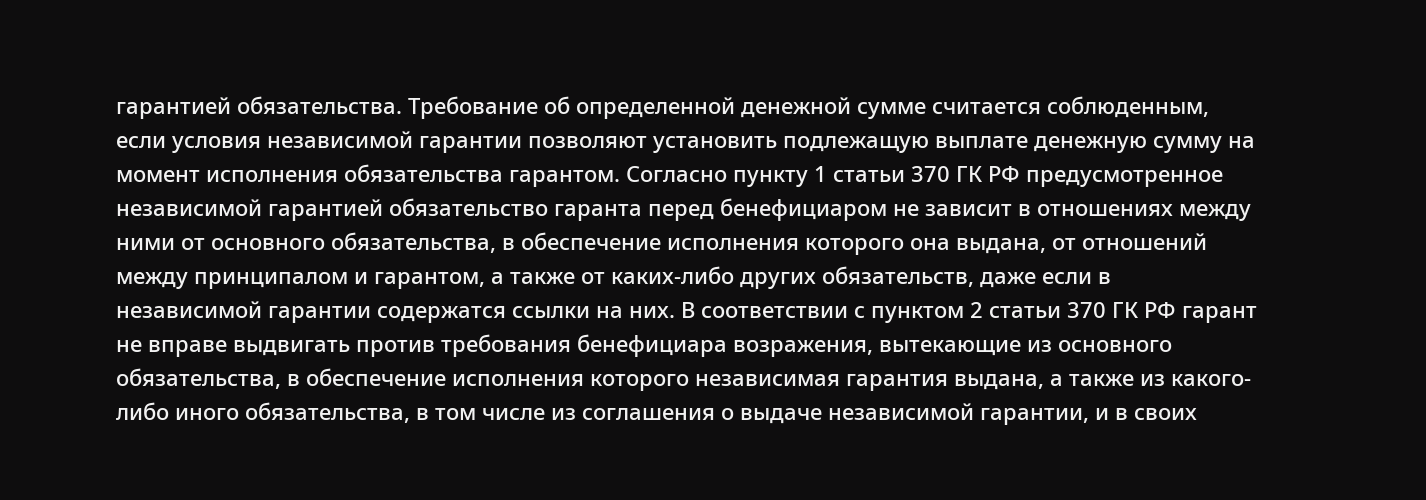гарантией обязательства. Требование об определенной денежной сумме считается соблюденным, если условия независимой гарантии позволяют установить подлежащую выплате денежную сумму на момент исполнения обязательства гарантом. Согласно пункту 1 статьи 370 ГК РФ предусмотренное независимой гарантией обязательство гаранта перед бенефициаром не зависит в отношениях между ними от основного обязательства, в обеспечение исполнения которого она выдана, от отношений между принципалом и гарантом, а также от каких-либо других обязательств, даже если в независимой гарантии содержатся ссылки на них. В соответствии с пунктом 2 статьи 370 ГК РФ гарант не вправе выдвигать против требования бенефициара возражения, вытекающие из основного обязательства, в обеспечение исполнения которого независимая гарантия выдана, а также из какого-либо иного обязательства, в том числе из соглашения о выдаче независимой гарантии, и в своих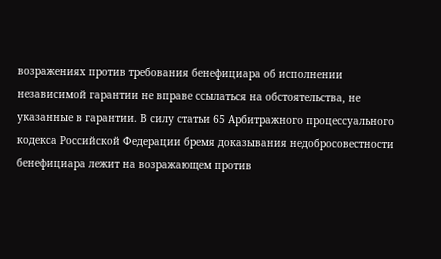возражениях против требования бенефициара об исполнении независимой гарантии не вправе ссылаться на обстоятельства, не указанные в гарантии. В силу статьи 65 Арбитражного процессуального кодекса Российской Федерации бремя доказывания недобросовестности бенефициара лежит на возражающем против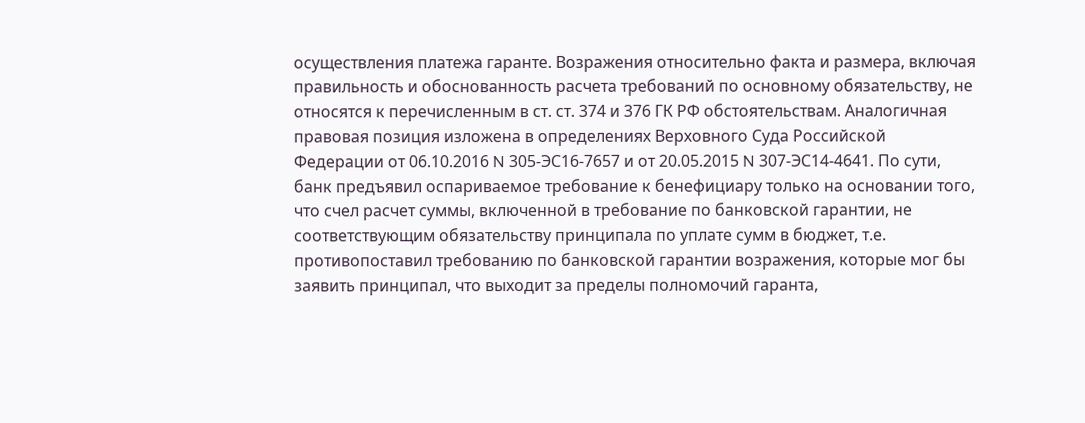осуществления платежа гаранте. Возражения относительно факта и размера, включая правильность и обоснованность расчета требований по основному обязательству, не относятся к перечисленным в ст. ст. 374 и 376 ГК РФ обстоятельствам. Аналогичная правовая позиция изложена в определениях Верховного Суда Российской Федерации от 06.10.2016 N 305-ЭС16-7657 и от 20.05.2015 N 307-ЭС14-4641. По сути, банк предъявил оспариваемое требование к бенефициару только на основании того, что счел расчет суммы, включенной в требование по банковской гарантии, не соответствующим обязательству принципала по уплате сумм в бюджет, т.е. противопоставил требованию по банковской гарантии возражения, которые мог бы заявить принципал, что выходит за пределы полномочий гаранта,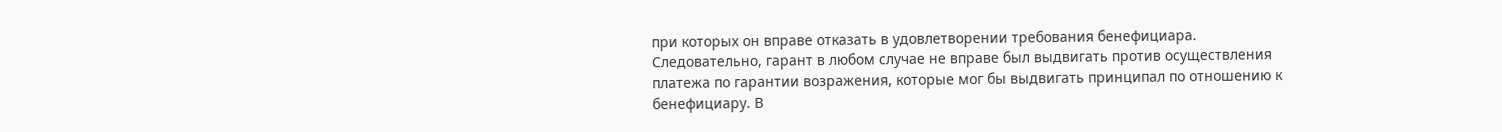при которых он вправе отказать в удовлетворении требования бенефициара. Следовательно, гарант в любом случае не вправе был выдвигать против осуществления платежа по гарантии возражения, которые мог бы выдвигать принципал по отношению к бенефициару. В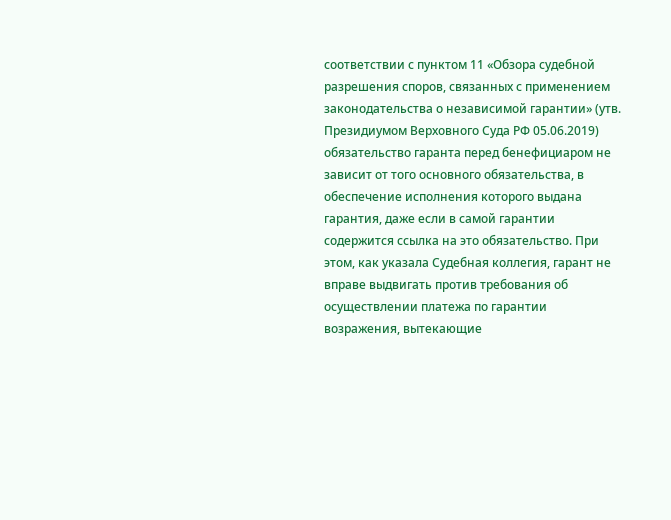соответствии с пунктом 11 «Обзора судебной разрешения споров, связанных с применением законодательства о независимой гарантии» (утв. Президиумом Верховного Суда РФ 05.06.2019) обязательство гаранта перед бенефициаром не зависит от того основного обязательства, в обеспечение исполнения которого выдана гарантия, даже если в самой гарантии содержится ссылка на это обязательство. При этом, как указала Судебная коллегия, гарант не вправе выдвигать против требования об осуществлении платежа по гарантии возражения, вытекающие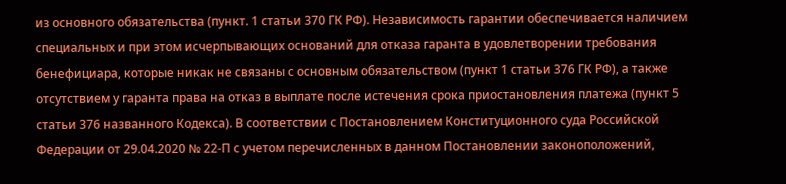из основного обязательства (пункт. 1 статьи 370 ГК РФ). Независимость гарантии обеспечивается наличием специальных и при этом исчерпывающих оснований для отказа гаранта в удовлетворении требования бенефициара, которые никак не связаны с основным обязательством (пункт 1 статьи 376 ГК РФ), а также отсутствием у гаранта права на отказ в выплате после истечения срока приостановления платежа (пункт 5 статьи 376 названного Кодекса). В соответствии с Постановлением Конституционного суда Российской Федерации от 29.04.2020 № 22-П с учетом перечисленных в данном Постановлении законоположений,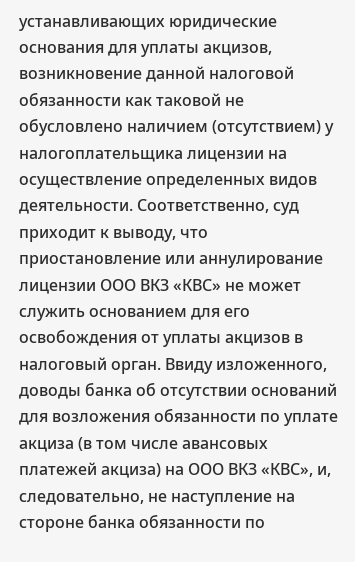устанавливающих юридические основания для уплаты акцизов, возникновение данной налоговой обязанности как таковой не обусловлено наличием (отсутствием) у налогоплательщика лицензии на осуществление определенных видов деятельности. Соответственно, суд приходит к выводу, что приостановление или аннулирование лицензии ООО ВКЗ «КВС» не может служить основанием для его освобождения от уплаты акцизов в налоговый орган. Ввиду изложенного, доводы банка об отсутствии оснований для возложения обязанности по уплате акциза (в том числе авансовых платежей акциза) на ООО ВКЗ «КВС», и, следовательно, не наступление на стороне банка обязанности по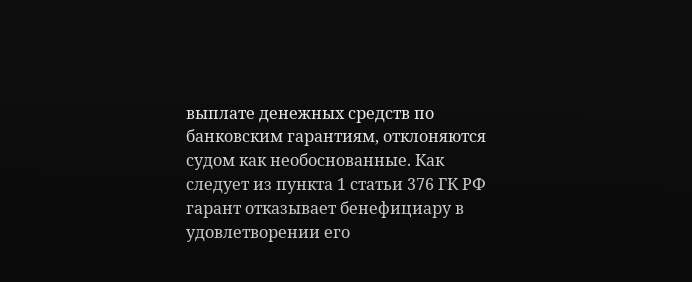выплате денежных средств по банковским гарантиям, отклоняются судом как необоснованные. Как следует из пункта 1 статьи 376 ГК РФ гарант отказывает бенефициару в удовлетворении его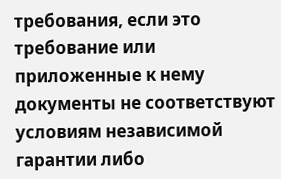требования, если это требование или приложенные к нему документы не соответствуют условиям независимой гарантии либо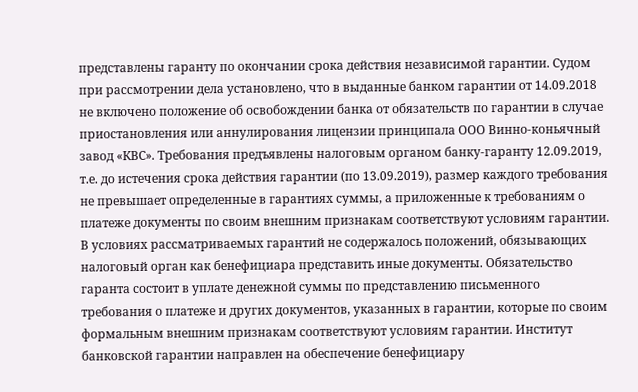представлены гаранту по окончании срока действия независимой гарантии. Судом при рассмотрении дела установлено, что в выданные банком гарантии от 14.09.2018 не включено положение об освобождении банка от обязательств по гарантии в случае приостановления или аннулирования лицензии принципала ООО Винно-коньячный завод «КВС». Требования предъявлены налоговым органом банку-гаранту 12.09.2019, т.е. до истечения срока действия гарантии (по 13.09.2019), размер каждого требования не превышает определенные в гарантиях суммы, а приложенные к требованиям о платеже документы по своим внешним признакам соответствуют условиям гарантии. В условиях рассматриваемых гарантий не содержалось положений, обязывающих налоговый орган как бенефициара представить иные документы. Обязательство гаранта состоит в уплате денежной суммы по представлению письменного требования о платеже и других документов, указанных в гарантии, которые по своим формальным внешним признакам соответствуют условиям гарантии. Институт банковской гарантии направлен на обеспечение бенефициару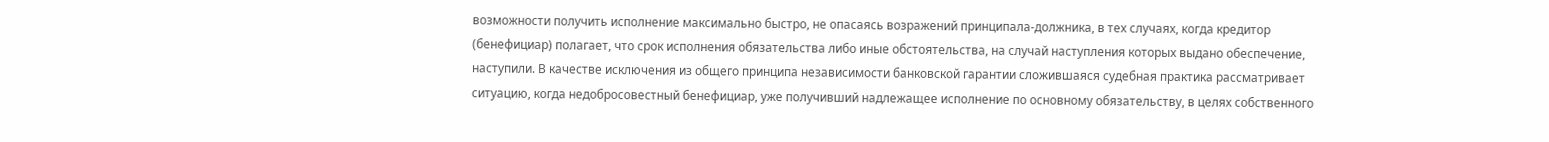возможности получить исполнение максимально быстро, не опасаясь возражений принципала-должника, в тех случаях, когда кредитор (бенефициар) полагает, что срок исполнения обязательства либо иные обстоятельства, на случай наступления которых выдано обеспечение, наступили. В качестве исключения из общего принципа независимости банковской гарантии сложившаяся судебная практика рассматривает ситуацию, когда недобросовестный бенефициар, уже получивший надлежащее исполнение по основному обязательству, в целях собственного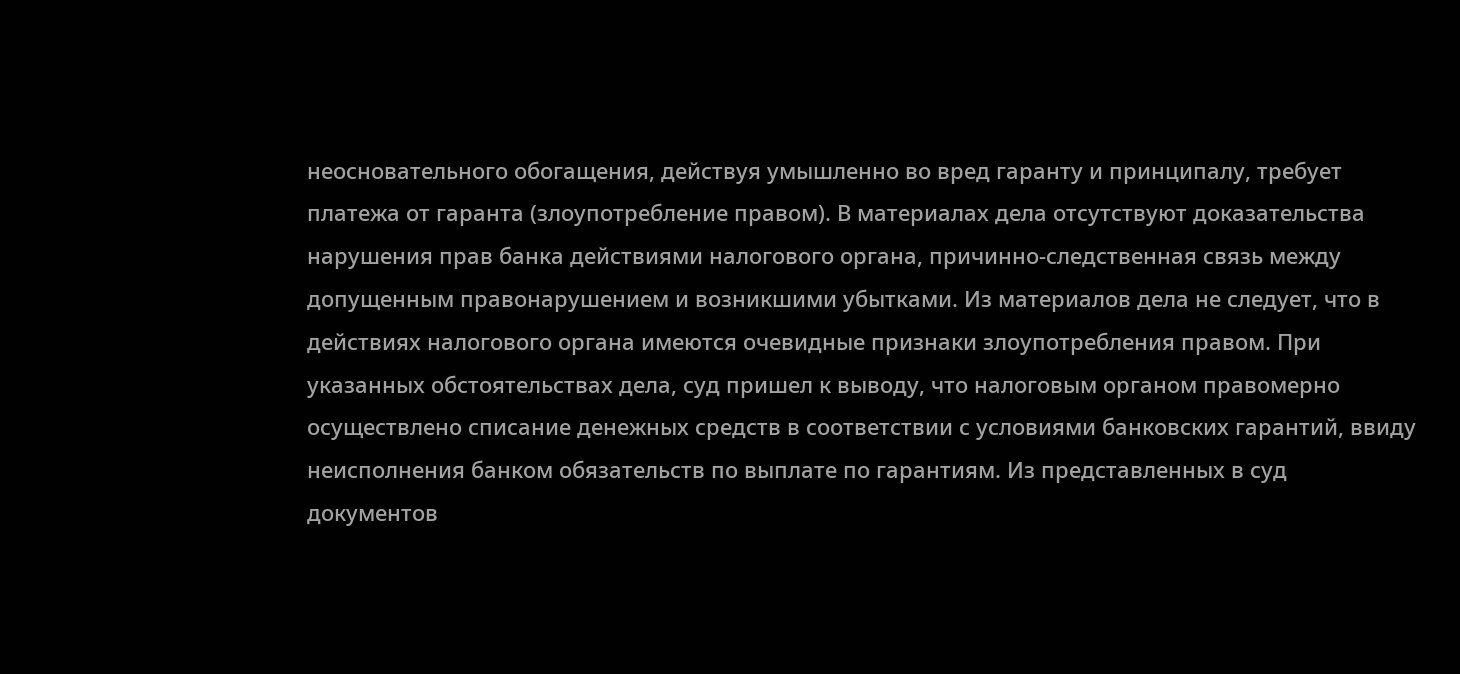неосновательного обогащения, действуя умышленно во вред гаранту и принципалу, требует платежа от гаранта (злоупотребление правом). В материалах дела отсутствуют доказательства нарушения прав банка действиями налогового органа, причинно-следственная связь между допущенным правонарушением и возникшими убытками. Из материалов дела не следует, что в действиях налогового органа имеются очевидные признаки злоупотребления правом. При указанных обстоятельствах дела, суд пришел к выводу, что налоговым органом правомерно осуществлено списание денежных средств в соответствии с условиями банковских гарантий, ввиду неисполнения банком обязательств по выплате по гарантиям. Из представленных в суд документов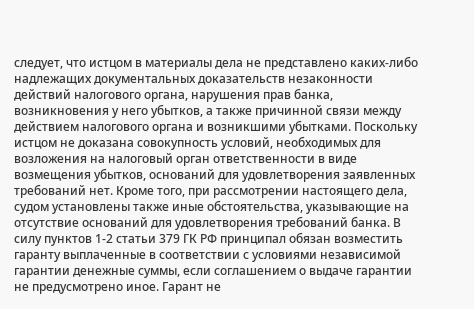следует, что истцом в материалы дела не представлено каких-либо надлежащих документальных доказательств незаконности действий налогового органа, нарушения прав банка, возникновения у него убытков, а также причинной связи между действием налогового органа и возникшими убытками. Поскольку истцом не доказана совокупность условий, необходимых для возложения на налоговый орган ответственности в виде возмещения убытков, оснований для удовлетворения заявленных требований нет. Кроме того, при рассмотрении настоящего дела, судом установлены также иные обстоятельства, указывающие на отсутствие оснований для удовлетворения требований банка. В силу пунктов 1-2 статьи 379 ГК РФ принципал обязан возместить гаранту выплаченные в соответствии с условиями независимой гарантии денежные суммы, если соглашением о выдаче гарантии не предусмотрено иное. Гарант не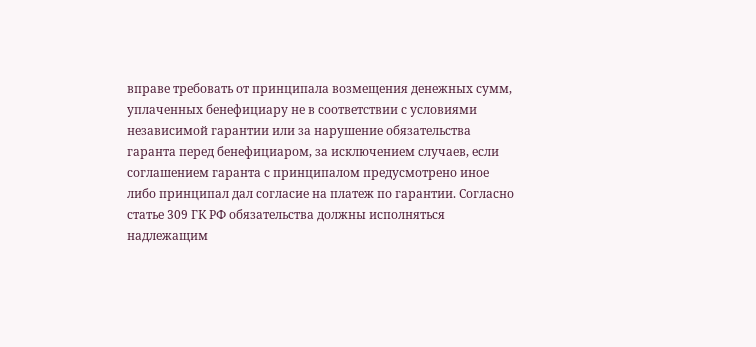вправе требовать от принципала возмещения денежных сумм, уплаченных бенефициару не в соответствии с условиями независимой гарантии или за нарушение обязательства гаранта перед бенефициаром, за исключением случаев, если соглашением гаранта с принципалом предусмотрено иное либо принципал дал согласие на платеж по гарантии. Согласно статье 309 ГК РФ обязательства должны исполняться надлежащим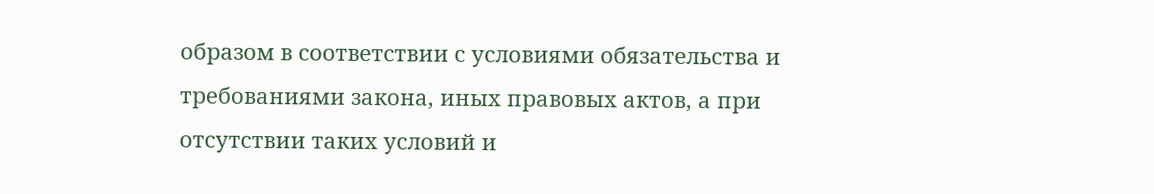образом в соответствии с условиями обязательства и требованиями закона, иных правовых актов, а при отсутствии таких условий и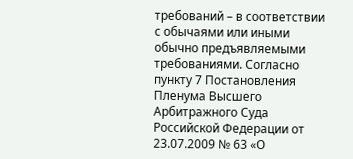требований – в соответствии с обычаями или иными обычно предъявляемыми требованиями. Согласно пункту 7 Постановления Пленума Высшего Арбитражного Суда Российской Федерации от 23.07.2009 № 63 «О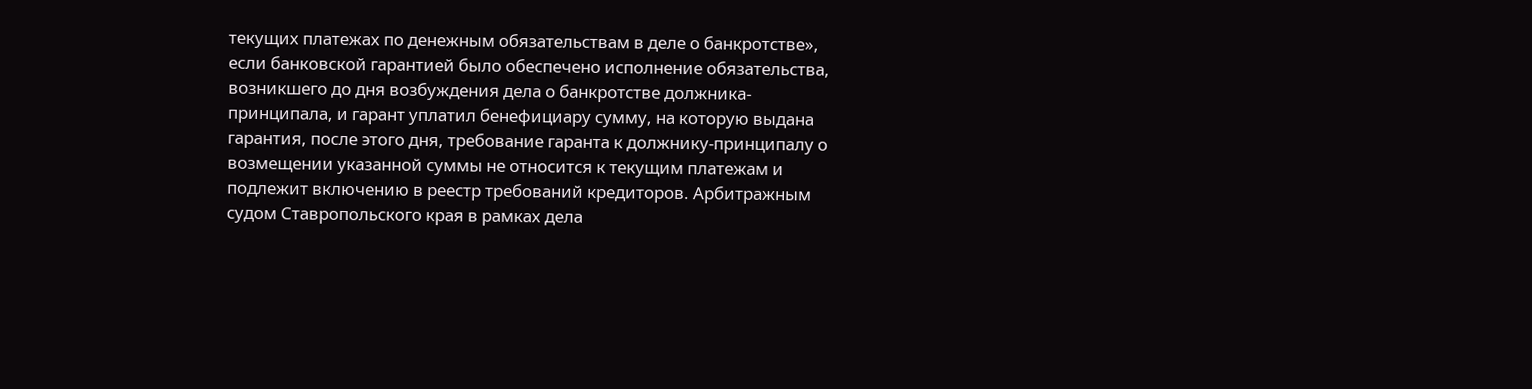текущих платежах по денежным обязательствам в деле о банкротстве», если банковской гарантией было обеспечено исполнение обязательства, возникшего до дня возбуждения дела о банкротстве должника-принципала, и гарант уплатил бенефициару сумму, на которую выдана гарантия, после этого дня, требование гаранта к должнику-принципалу о возмещении указанной суммы не относится к текущим платежам и подлежит включению в реестр требований кредиторов. Арбитражным судом Ставропольского края в рамках дела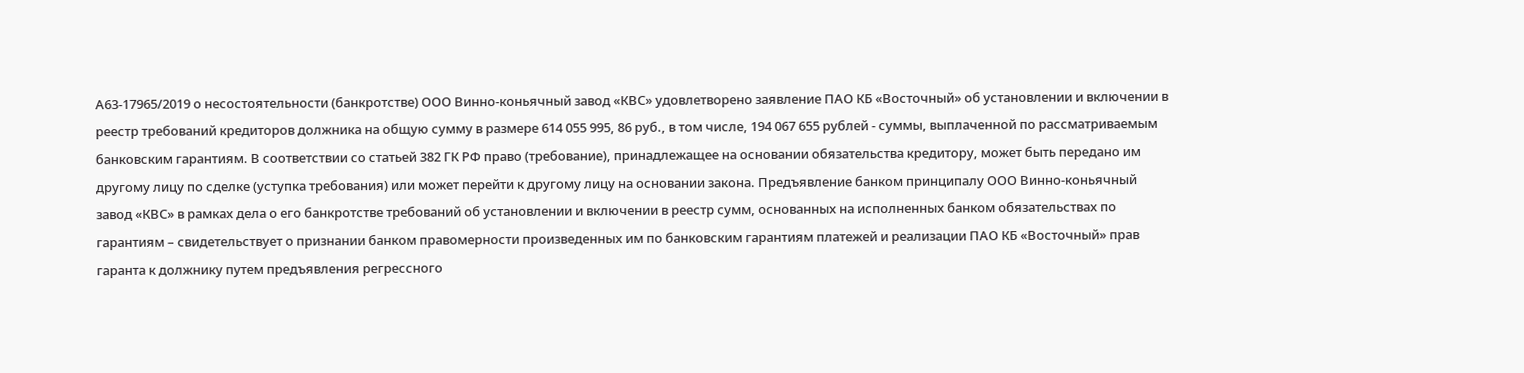А63-17965/2019 о несостоятельности (банкротстве) ООО Винно-коньячный завод «КВС» удовлетворено заявление ПАО КБ «Восточный» об установлении и включении в реестр требований кредиторов должника на общую сумму в размере 614 055 995, 86 руб., в том числе, 194 067 655 рублей - суммы, выплаченной по рассматриваемым банковским гарантиям. В соответствии со статьей 382 ГК РФ право (требование), принадлежащее на основании обязательства кредитору, может быть передано им другому лицу по сделке (уступка требования) или может перейти к другому лицу на основании закона. Предъявление банком принципалу ООО Винно-коньячный завод «КВС» в рамках дела о его банкротстве требований об установлении и включении в реестр сумм, основанных на исполненных банком обязательствах по гарантиям – свидетельствует о признании банком правомерности произведенных им по банковским гарантиям платежей и реализации ПАО КБ «Восточный» прав гаранта к должнику путем предъявления регрессного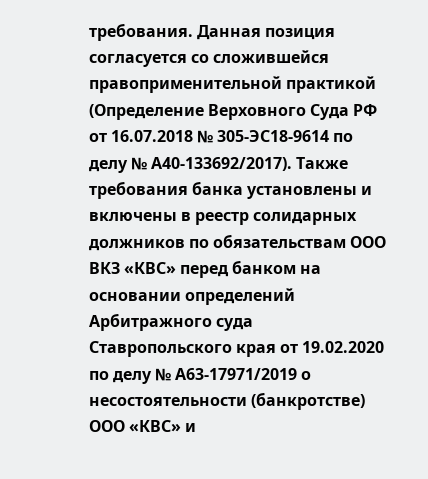требования. Данная позиция согласуется со сложившейся правоприменительной практикой (Определение Верховного Суда РФ от 16.07.2018 № 305-ЭС18-9614 по делу № А40-133692/2017). Также требования банка установлены и включены в реестр солидарных должников по обязательствам ООО ВКЗ «КВС» перед банком на основании определений Арбитражного суда Ставропольского края от 19.02.2020 по делу № А63-17971/2019 о несостоятельности (банкротстве) ООО «КВС» и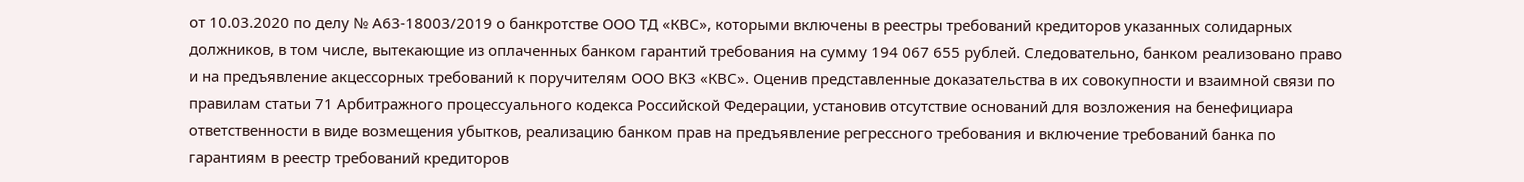от 10.03.2020 по делу № А63-18003/2019 о банкротстве ООО ТД «КВС», которыми включены в реестры требований кредиторов указанных солидарных должников, в том числе, вытекающие из оплаченных банком гарантий требования на сумму 194 067 655 рублей. Следовательно, банком реализовано право и на предъявление акцессорных требований к поручителям ООО ВКЗ «КВС». Оценив представленные доказательства в их совокупности и взаимной связи по правилам статьи 71 Арбитражного процессуального кодекса Российской Федерации, установив отсутствие оснований для возложения на бенефициара ответственности в виде возмещения убытков, реализацию банком прав на предъявление регрессного требования и включение требований банка по гарантиям в реестр требований кредиторов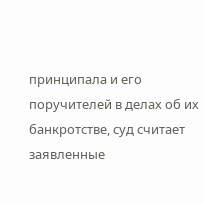принципала и его поручителей в делах об их банкротстве, суд считает заявленные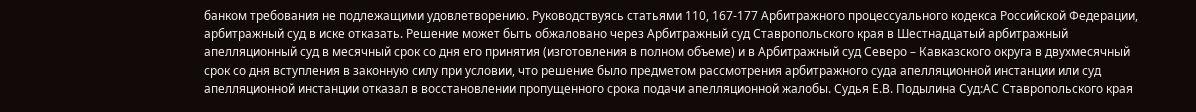банком требования не подлежащими удовлетворению. Руководствуясь статьями 110, 167-177 Арбитражного процессуального кодекса Российской Федерации, арбитражный суд в иске отказать. Решение может быть обжаловано через Арбитражный суд Ставропольского края в Шестнадцатый арбитражный апелляционный суд в месячный срок со дня его принятия (изготовления в полном объеме) и в Арбитражный суд Северо – Кавказского округа в двухмесячный срок со дня вступления в законную силу при условии, что решение было предметом рассмотрения арбитражного суда апелляционной инстанции или суд апелляционной инстанции отказал в восстановлении пропущенного срока подачи апелляционной жалобы. Судья Е.В. Подылина Суд:АС Ставропольского края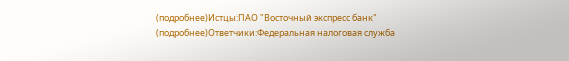(подробнее)Истцы:ПАО "Восточный экспресс банк" (подробнее)Ответчики:Федеральная налоговая служба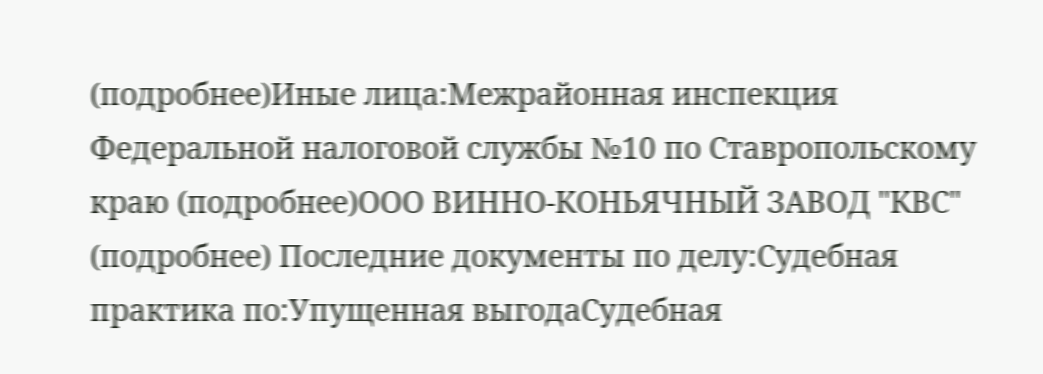(подробнее)Иные лица:Межрайонная инспекция Федеральной налоговой службы №10 по Ставропольскому краю (подробнее)ООО ВИННО-КОНЬЯЧНЫЙ ЗАВОД "КВС" (подробнее) Последние документы по делу:Судебная практика по:Упущенная выгодаСудебная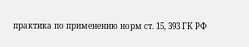практика по применению норм ст. 15, 393 ГК РФ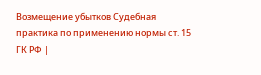Возмещение убытков Судебная практика по применению нормы ст. 15 ГК РФ |